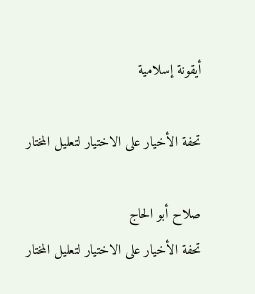أيقونة إسلامية

تحفة الأخيار على الاختيار لتعليل المختار

صلاح أبو الحاج
تحفة الأخيار على الاختيار لتعليل المختار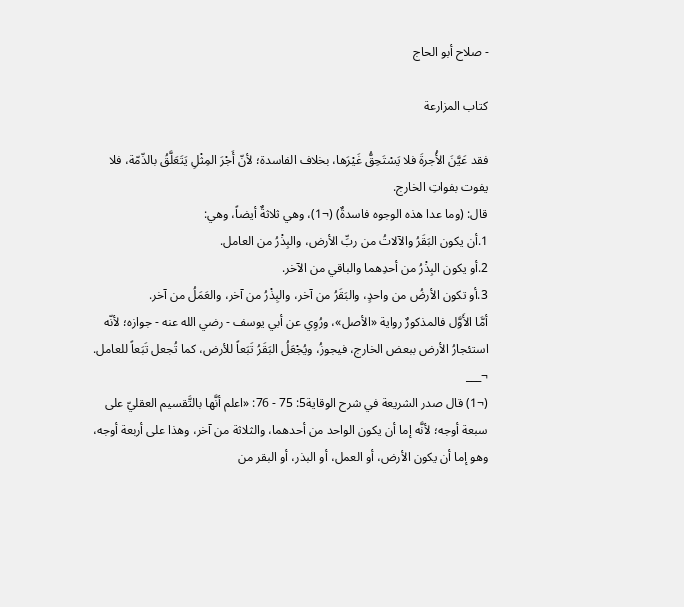- صلاح أبو الحاج

كتاب المزارعة

فقد عَيَّنَ الأُجرةَ فلا يَسْتَحِقُّ غَيْرَها، بخلاف الفاسدة؛ لأنّ أَجْرَ المِثْلِ يَتَعَلَّقُ بالذّمّة، فلا يفوت بفواتِ الخارج.
قال: (وما عدا هذه الوجوه فاسدةٌ) (¬1)، وهي ثلاثةٌ أيضاً، وهي:
1.أن يكون البَقَرُ والآلاتُ من ربِّ الأرض، والبِذْرُ من العامل.
2.أو يكون البِذْرُ من أحدِهما والباقي من الآخر.
3.أو تكون الأرضُ من واحدٍ، والبَقَرُ من آخر، والبِذْرُ من آخر، والعَمَلُ من آخر.
أمَّا الأَوَّل فالمذكورٌ رواية «الأصل»، ورُوِي عن أبي يوسف - رضي الله عنه - جوازه؛ لأنّه استئجارُ الأرض ببعض الخارج، فيجوزُ، ويُجْعَلُ البَقَرُ تَبَعاً للأرض، كما تُجعل تَبَعاً للعامل.
¬___
(¬1) قال صدر الشريعة في شرح الوقاية5: 75 - 76: «اعلم أنَّها بالتَّقسيم العقليّ على سبعة أوجه؛ لأنَّه إما أن يكون الواحد من أحدهما، والثلاثة من آخر، وهذا على أربعة أوجه، وهو إما أن يكون الأرض، أو العمل، أو البذر، أو البقر من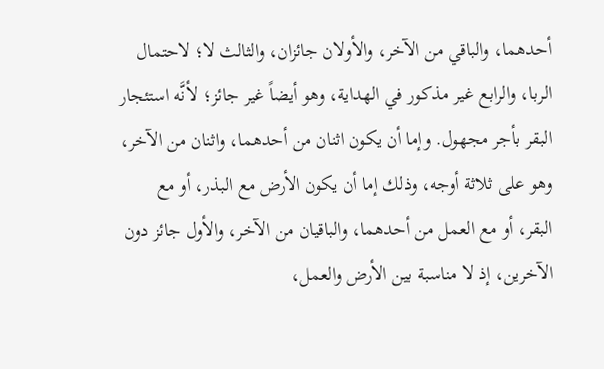أحدهما، والباقي من الآخر، والأولان جائزان، والثالث لا؛ لاحتمال الربا، والرابع غير مذكور في الهداية، وهو أيضاً غير جائز؛ لأنَّه استئجار البقر بأجر مجهول. وإما أن يكون اثنان من أحدهما، واثنان من الآخر، وهو على ثلاثة أوجه، وذلك إما أن يكون الأرض مع البذر، أو مع البقر، أو مع العمل من أحدهما، والباقيان من الآخر، والأول جائز دون الآخرين، إذ لا مناسبة بين الأرض والعمل،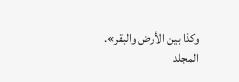وكذا بين الأرض والبقر».
المجلد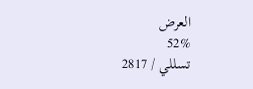العرض
52%
تسللي / 2817